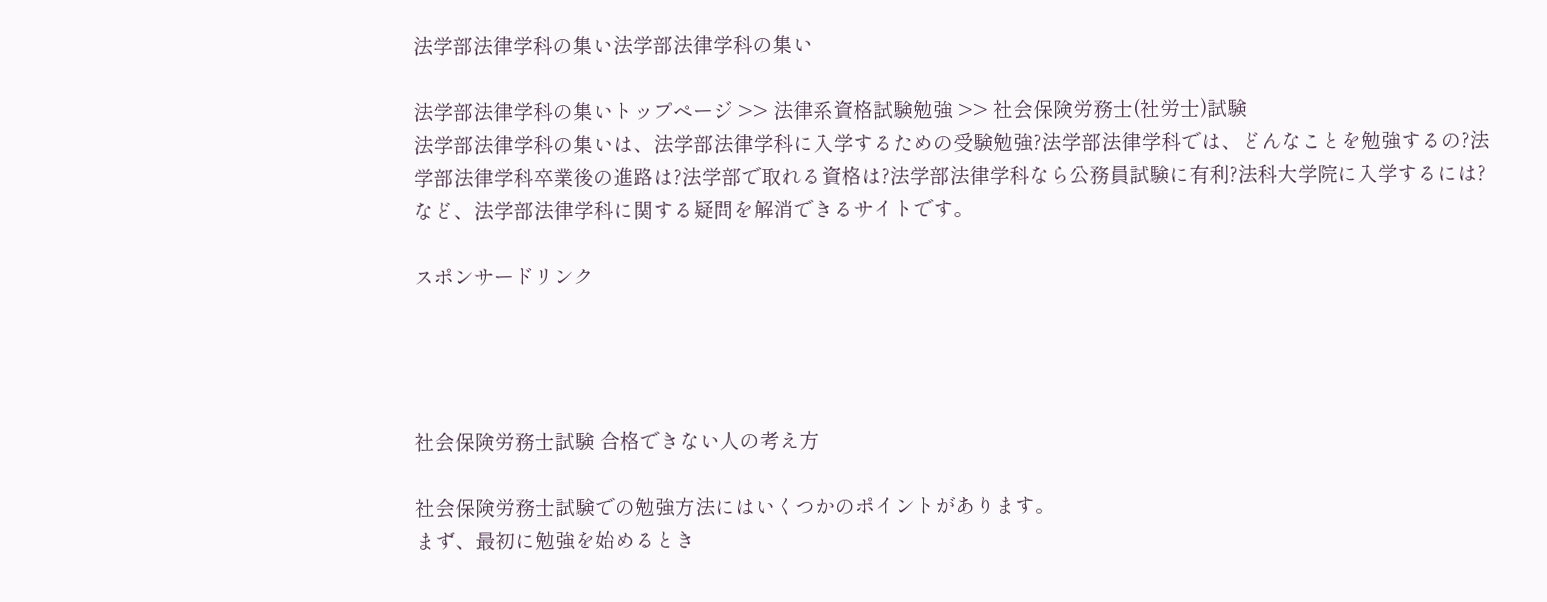法学部法律学科の集い法学部法律学科の集い

法学部法律学科の集いトップページ >> 法律系資格試験勉強 >> 社会保険労務士(社労士)試験
法学部法律学科の集いは、法学部法律学科に入学するための受験勉強?法学部法律学科では、どんなことを勉強するの?法学部法律学科卒業後の進路は?法学部で取れる資格は?法学部法律学科なら公務員試験に有利?法科大学院に入学するには?など、法学部法律学科に関する疑問を解消できるサイトです。

スポンサードリンク




社会保険労務士試験 合格できない人の考え方

社会保険労務士試験での勉強方法にはいくつかのポイントがあります。
まず、最初に勉強を始めるとき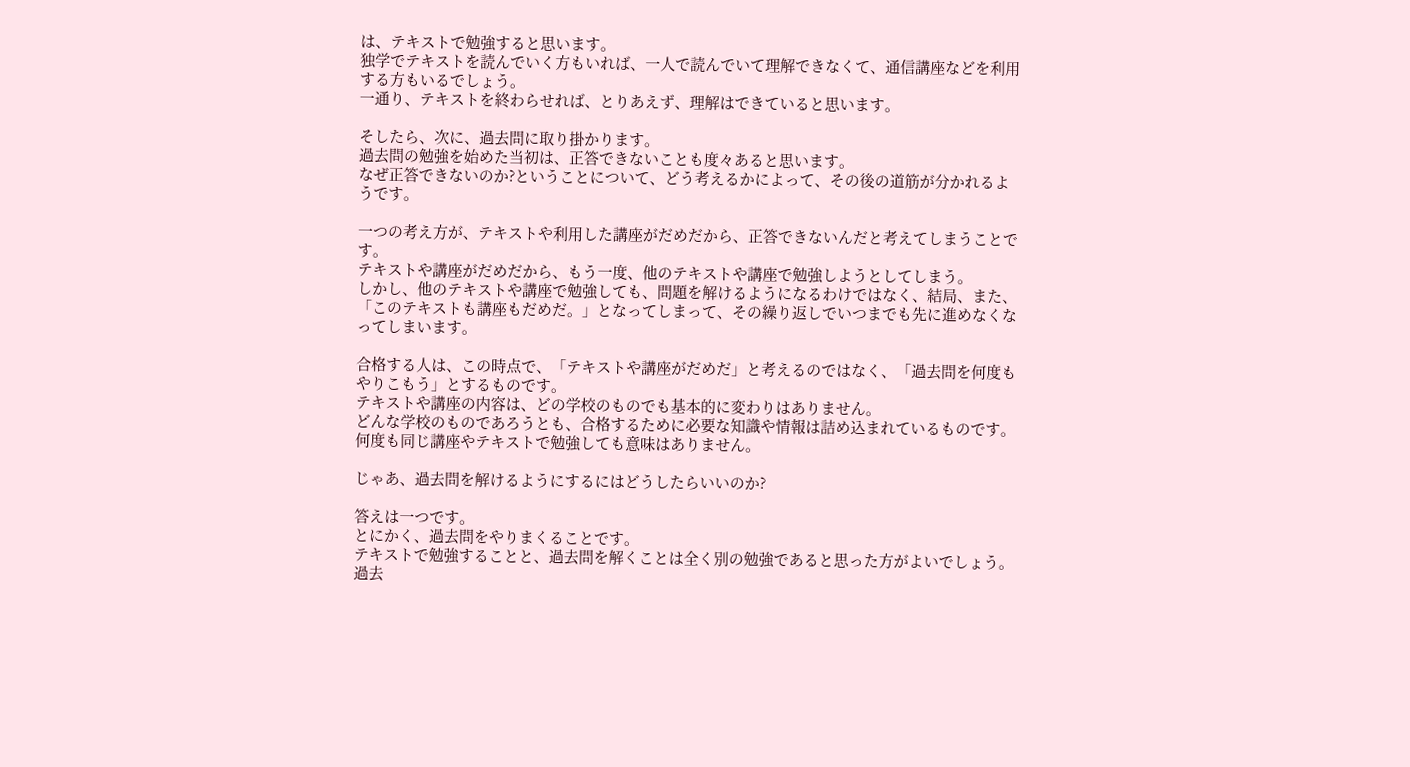は、テキストで勉強すると思います。
独学でテキストを読んでいく方もいれば、一人で読んでいて理解できなくて、通信講座などを利用する方もいるでしょう。
一通り、テキストを終わらせれば、とりあえず、理解はできていると思います。

そしたら、次に、過去問に取り掛かります。
過去問の勉強を始めた当初は、正答できないことも度々あると思います。
なぜ正答できないのか?ということについて、どう考えるかによって、その後の道筋が分かれるようです。

一つの考え方が、テキストや利用した講座がだめだから、正答できないんだと考えてしまうことです。
テキストや講座がだめだから、もう一度、他のテキストや講座で勉強しようとしてしまう。
しかし、他のテキストや講座で勉強しても、問題を解けるようになるわけではなく、結局、また、「このテキストも講座もだめだ。」となってしまって、その繰り返しでいつまでも先に進めなくなってしまいます。

合格する人は、この時点で、「テキストや講座がだめだ」と考えるのではなく、「過去問を何度もやりこもう」とするものです。
テキストや講座の内容は、どの学校のものでも基本的に変わりはありません。
どんな学校のものであろうとも、合格するために必要な知識や情報は詰め込まれているものです。
何度も同じ講座やテキストで勉強しても意味はありません。

じゃあ、過去問を解けるようにするにはどうしたらいいのか?

答えは一つです。
とにかく、過去問をやりまくることです。
テキストで勉強することと、過去問を解くことは全く別の勉強であると思った方がよいでしょう。
過去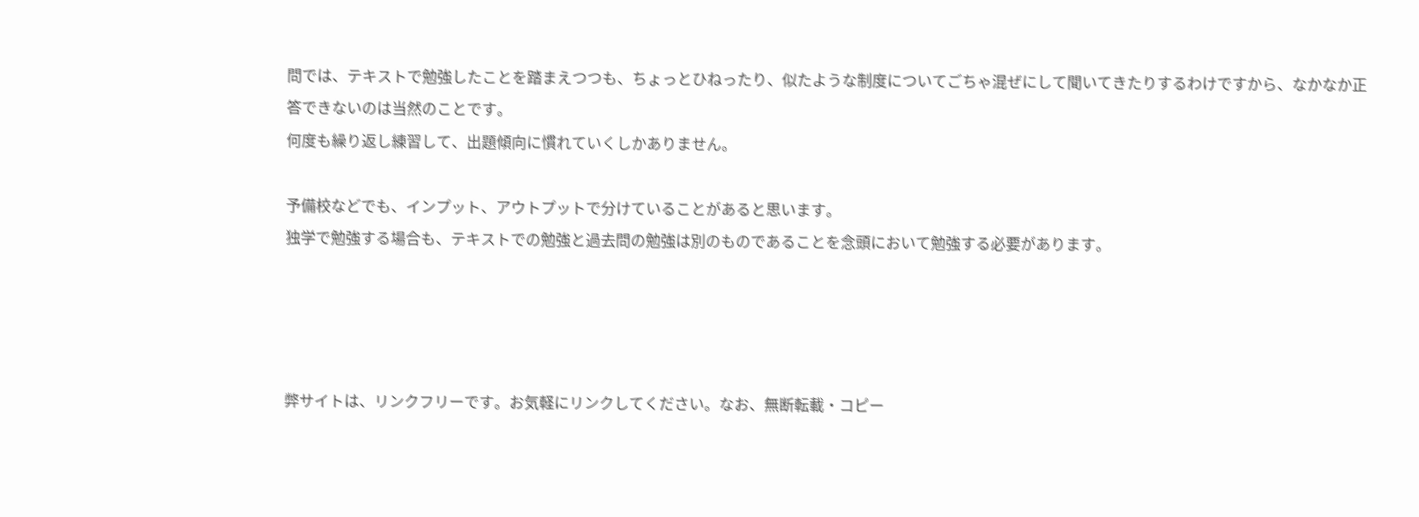問では、テキストで勉強したことを踏まえつつも、ちょっとひねったり、似たような制度についてごちゃ混ぜにして聞いてきたりするわけですから、なかなか正答できないのは当然のことです。
何度も繰り返し練習して、出題傾向に慣れていくしかありません。

予備校などでも、インプット、アウトプットで分けていることがあると思います。
独学で勉強する場合も、テキストでの勉強と過去問の勉強は別のものであることを念頭において勉強する必要があります。




弊サイトは、リンクフリーです。お気軽にリンクしてください。なお、無断転載・コピー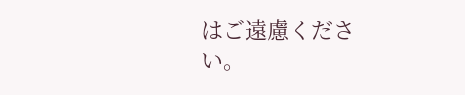はご遠慮ください。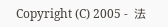Copyright (C) 2005 -  法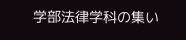学部法律学科の集い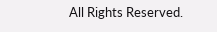All Rights Reserved.